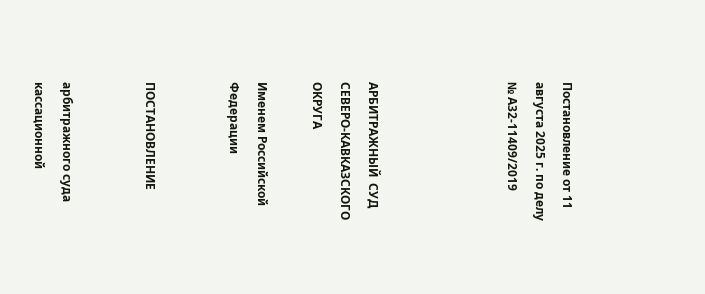Постановление от 11 августа 2025 г. по делу № А32-11409/2019




АРБИТРАЖНЫЙ  СУД  СЕВЕРО-КАВКАЗСКОГО  ОКРУГА

Именем Российской Федерации


ПОСТАНОВЛЕНИЕ


арбитражного суда кассационной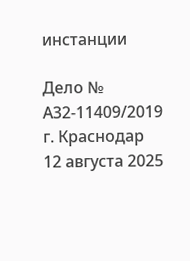инстанции

Дело № А32-11409/2019
г. Краснодар
12 августа 2025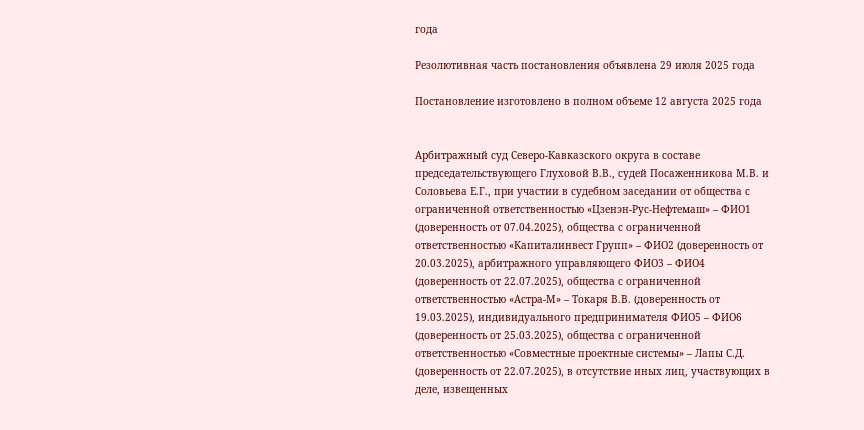года

Резолютивная часть постановления объявлена 29 июля 2025 года

Постановление изготовлено в полном объеме 12 августа 2025 года


Арбитражный суд Северо-Кавказского округа в составе председательствующего Глуховой В.В., судей Посаженникова М.В. и Соловьева Е.Г., при участии в судебном заседании от общества с ограниченной ответственностью «Цзенэн-Рус-Нефтемаш» – ФИО1 (доверенность от 07.04.2025), общества с ограниченной ответственностью «Капиталинвест Групп» – ФИО2 (доверенность от 20.03.2025), арбитражного управляющего ФИО3 – ФИО4 (доверенность от 22.07.2025), общества с ограниченной ответственностью «Астра-М» – Токаря В.В. (доверенность от 19.03.2025), индивидуального предпринимателя ФИО5 – ФИО6 (доверенность от 25.03.2025), общества с ограниченной ответственностью «Совместные проектные системы» – Лапы С.Д. (доверенность от 22.07.2025), в отсутствие иных лиц, участвующих в деле, извещенных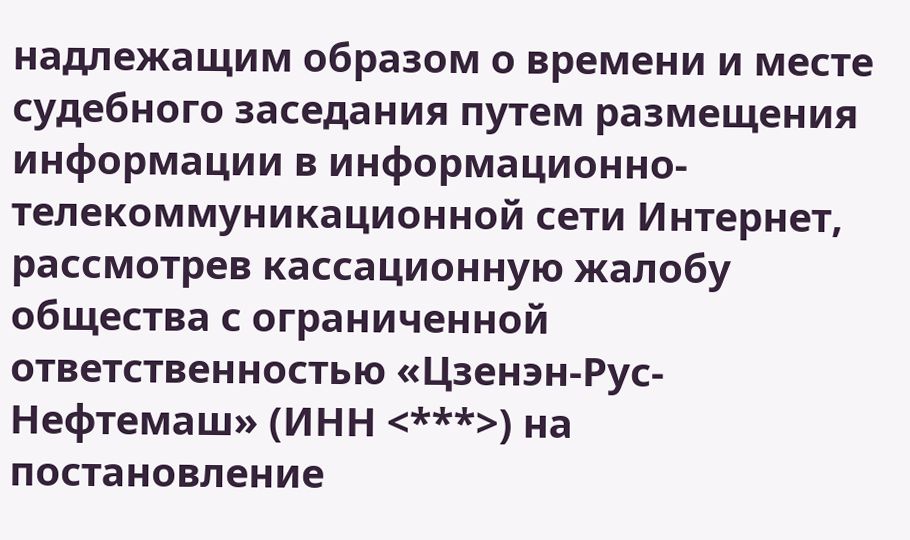надлежащим образом о времени и месте судебного заседания путем размещения информации в информационно-телекоммуникационной сети Интернет, рассмотрев кассационную жалобу общества с ограниченной ответственностью «Цзенэн-Рус-Нефтемаш» (ИНН <***>) на постановление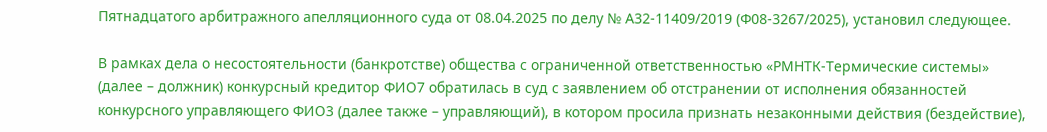Пятнадцатого арбитражного апелляционного суда от 08.04.2025 по делу № А32-11409/2019 (Ф08-3267/2025), установил следующее.

В рамках дела о несостоятельности (банкротстве) общества с ограниченной ответственностью «РМНТК-Термические системы» (далее – должник) конкурсный кредитор ФИО7 обратилась в суд с заявлением об отстранении от исполнения обязанностей конкурсного управляющего ФИО3 (далее также – управляющий), в котором просила признать незаконными действия (бездействие),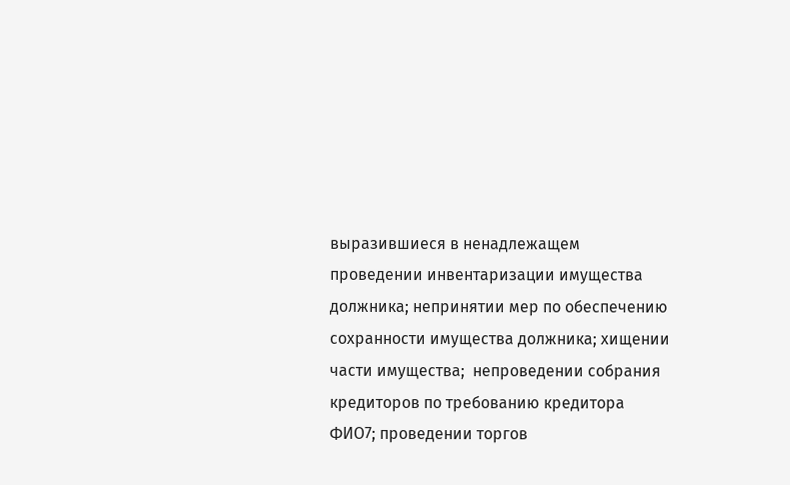выразившиеся в ненадлежащем проведении инвентаризации имущества должника; непринятии мер по обеспечению сохранности имущества должника; хищении части имущества;  непроведении собрания кредиторов по требованию кредитора ФИО7; проведении торгов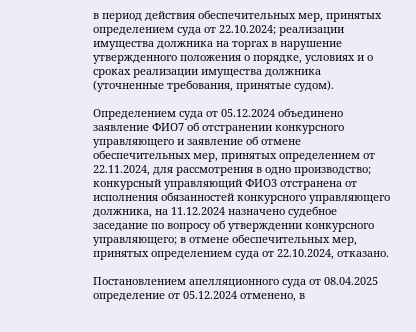в период действия обеспечительных мер, принятых определением суда от 22.10.2024; реализации имущества должника на торгах в нарушение утвержденного положения о порядке, условиях и о сроках реализации имущества должника (уточненные требования, принятые судом).

Определением суда от 05.12.2024 объединено заявление ФИО7 об отстранении конкурсного управляющего и заявление об отмене обеспечительных мер, принятых определением от 22.11.2024, для рассмотрения в одно производство; конкурсный управляющий ФИО3 отстранена от исполнения обязанностей конкурсного управляющего должника, на 11.12.2024 назначено судебное заседание по вопросу об утверждении конкурсного управляющего; в отмене обеспечительных мер, принятых определением суда от 22.10.2024, отказано.

Постановлением апелляционного суда от 08.04.2025 определение от 05.12.2024 отменено, в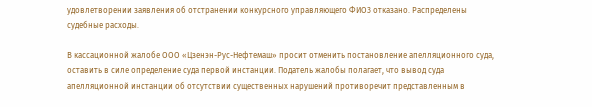удовлетворении заявления об отстранении конкурсного управляющего ФИО3 отказано. Распределены судебные расходы.

В кассационной жалобе ООО «Цзенэн-Рус-Нефтемаш» просит отменить постановление апелляционного суда, оставить в силе определение суда первой инстанции. Податель жалобы полагает, что вывод суда апелляционной инстанции об отсутствии существенных нарушений противоречит представленным в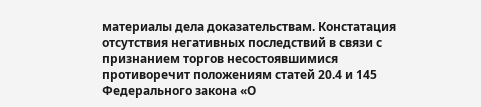материалы дела доказательствам. Констатация отсутствия негативных последствий в связи с признанием торгов несостоявшимися противоречит положениям статей 20.4 и 145 Федерального закона «О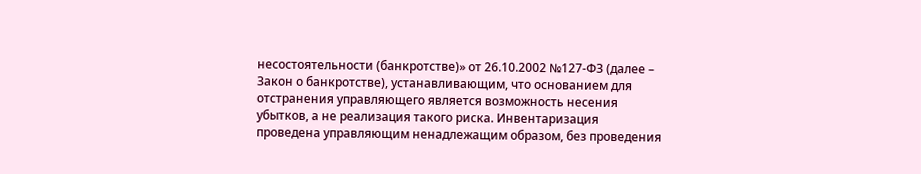несостоятельности (банкротстве)» от 26.10.2002 №127-ФЗ (далее – Закон о банкротстве), устанавливающим, что основанием для отстранения управляющего является возможность несения убытков, а не реализация такого риска. Инвентаризация проведена управляющим ненадлежащим образом, без проведения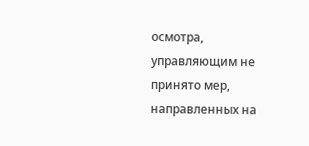осмотра, управляющим не принято мер, направленных на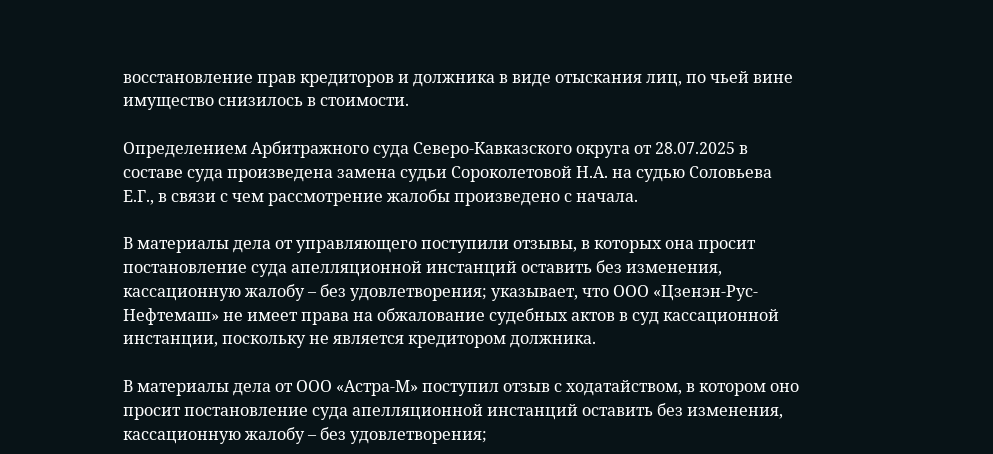восстановление прав кредиторов и должника в виде отыскания лиц, по чьей вине имущество снизилось в стоимости.

Определением Арбитражного суда Северо-Кавказского округа от 28.07.2025 в составе суда произведена замена судьи Сороколетовой Н.А. на судью Соловьева Е.Г., в связи с чем рассмотрение жалобы произведено с начала.

В материалы дела от управляющего поступили отзывы, в которых она просит постановление суда апелляционной инстанций оставить без изменения, кассационную жалобу – без удовлетворения; указывает, что ООО «Цзенэн-Рус-Нефтемаш» не имеет права на обжалование судебных актов в суд кассационной инстанции, поскольку не является кредитором должника.

В материалы дела от ООО «Астра-М» поступил отзыв с ходатайством, в котором оно просит постановление суда апелляционной инстанций оставить без изменения, кассационную жалобу – без удовлетворения;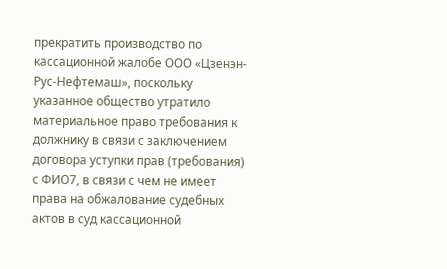прекратить производство по кассационной жалобе ООО «Цзенэн-Рус-Нефтемаш», поскольку указанное общество утратило материальное право требования к должнику в связи с заключением договора уступки прав (требования) с ФИО7, в связи с чем не имеет права на обжалование судебных актов в суд кассационной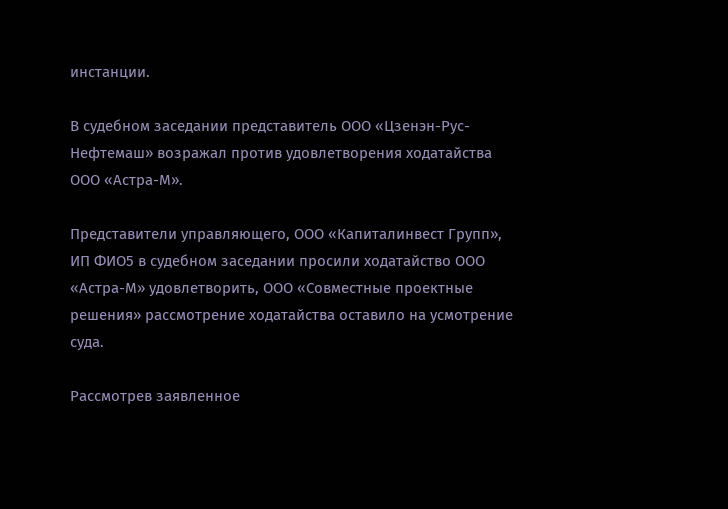инстанции.

В судебном заседании представитель ООО «Цзенэн-Рус-Нефтемаш» возражал против удовлетворения ходатайства ООО «Астра-М».

Представители управляющего, ООО «Капиталинвест Групп», ИП ФИО5 в судебном заседании просили ходатайство ООО «Астра-М» удовлетворить, ООО «Совместные проектные решения» рассмотрение ходатайства оставило на усмотрение суда.

Рассмотрев заявленное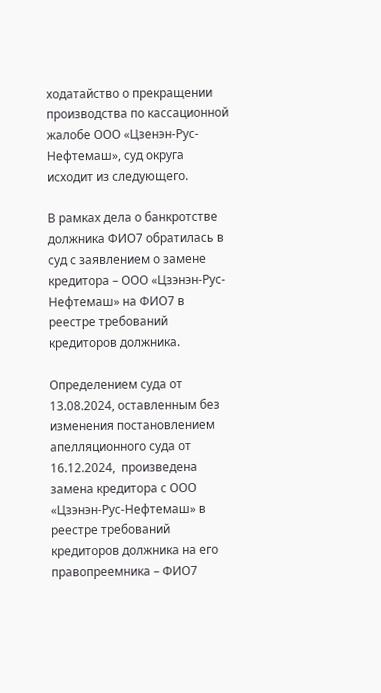ходатайство о прекращении производства по кассационной жалобе ООО «Цзенэн-Рус-Нефтемаш», суд округа исходит из следующего.

В рамках дела о банкротстве должника ФИО7 обратилась в суд с заявлением о замене кредитора – ООО «Цзэнэн-Рус-Нефтемаш» на ФИО7 в реестре требований кредиторов должника.

Определением суда от 13.08.2024, оставленным без изменения постановлением апелляционного суда от 16.12.2024,  произведена замена кредитора с ООО «Цзэнэн-Рус-Нефтемаш» в реестре требований кредиторов должника на его правопреемника – ФИО7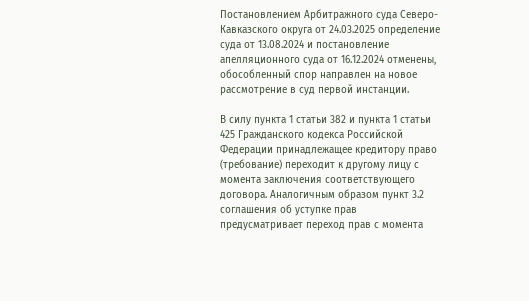Постановлением Арбитражного суда Северо-Кавказского округа от 24.03.2025 определение суда от 13.08.2024 и постановление апелляционного суда от 16.12.2024 отменены, обособленный спор направлен на новое рассмотрение в суд первой инстанции.

В силу пункта 1 статьи 382 и пункта 1 статьи 425 Гражданского кодекса Российской Федерации принадлежащее кредитору право (требование) переходит к другому лицу с момента заключения соответствующего договора. Аналогичным образом пункт 3.2 соглашения об уступке прав предусматривает переход прав с момента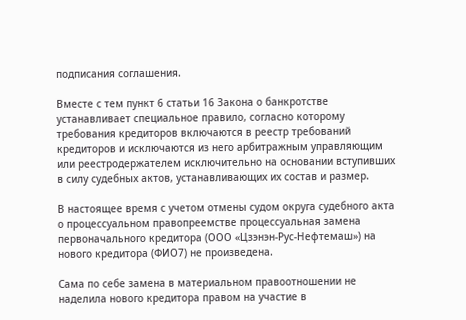подписания соглашения.

Вместе с тем пункт 6 статьи 16 Закона о банкротстве устанавливает специальное правило, согласно которому требования кредиторов включаются в реестр требований кредиторов и исключаются из него арбитражным управляющим или реестродержателем исключительно на основании вступивших в силу судебных актов, устанавливающих их состав и размер.

В настоящее время с учетом отмены судом округа судебного акта о процессуальном правопреемстве процессуальная замена первоначального кредитора (ООО «Цзэнэн-Рус-Нефтемаш») на нового кредитора (ФИО7) не произведена.

Сама по себе замена в материальном правоотношении не наделила нового кредитора правом на участие в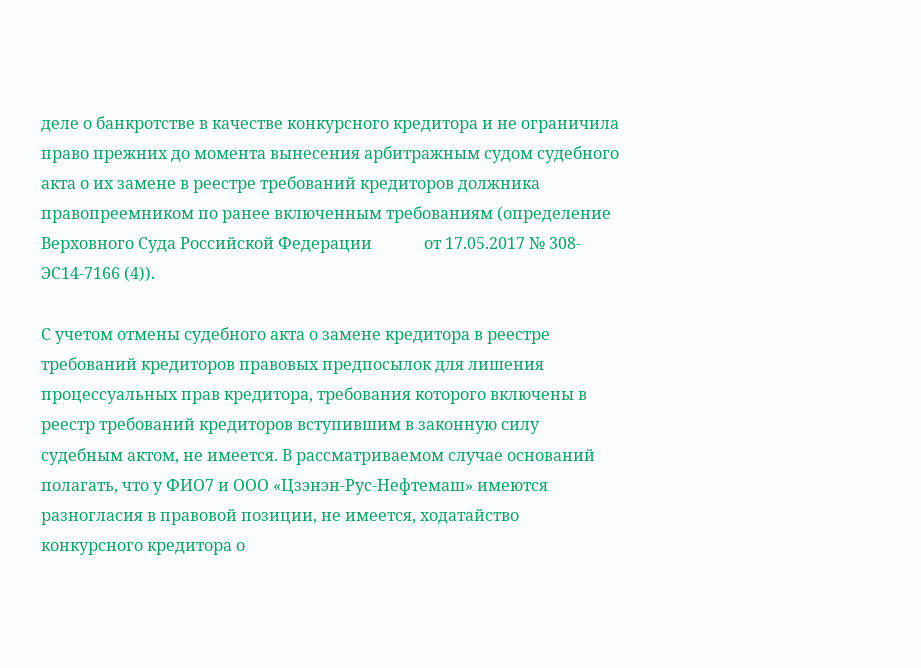деле о банкротстве в качестве конкурсного кредитора и не ограничила право прежних до момента вынесения арбитражным судом судебного акта о их замене в реестре требований кредиторов должника правопреемником по ранее включенным требованиям (определение Верховного Суда Российской Федерации             от 17.05.2017 № 308-ЭС14-7166 (4)).

С учетом отмены судебного акта о замене кредитора в реестре требований кредиторов правовых предпосылок для лишения процессуальных прав кредитора, требования которого включены в реестр требований кредиторов вступившим в законную силу судебным актом, не имеется. В рассматриваемом случае оснований полагать, что у ФИО7 и ООО «Цзэнэн-Рус-Нефтемаш» имеются разногласия в правовой позиции, не имеется, ходатайство конкурсного кредитора о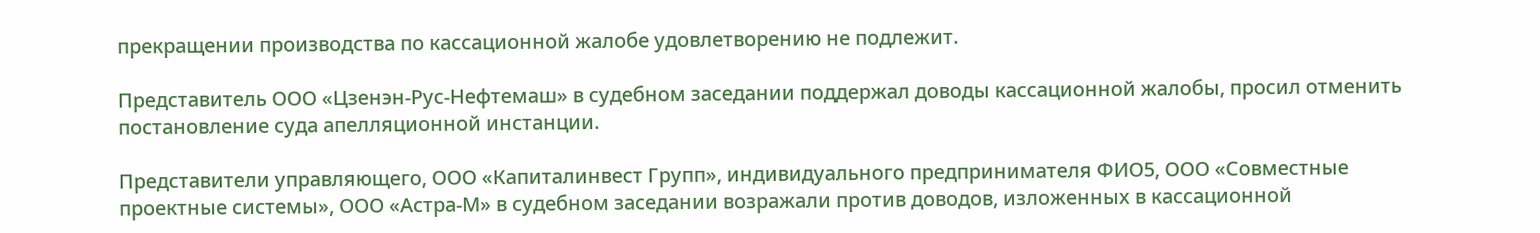прекращении производства по кассационной жалобе удовлетворению не подлежит.

Представитель ООО «Цзенэн-Рус-Нефтемаш» в судебном заседании поддержал доводы кассационной жалобы, просил отменить постановление суда апелляционной инстанции.

Представители управляющего, ООО «Капиталинвест Групп», индивидуального предпринимателя ФИО5, ООО «Совместные проектные системы», ООО «Астра-М» в судебном заседании возражали против доводов, изложенных в кассационной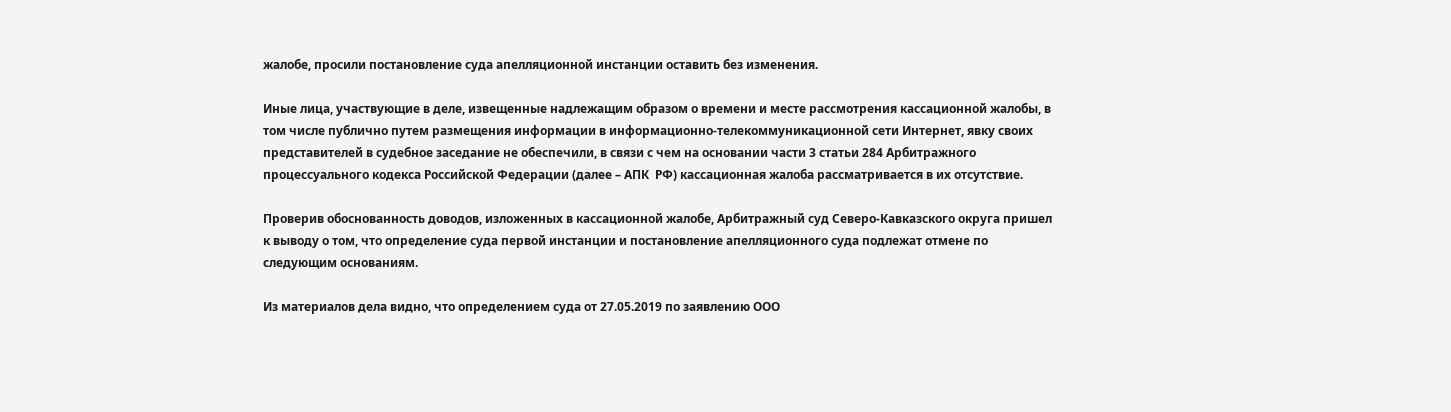жалобе, просили постановление суда апелляционной инстанции оставить без изменения.

Иные лица, участвующие в деле, извещенные надлежащим образом о времени и месте рассмотрения кассационной жалобы, в том числе публично путем размещения информации в информационно-телекоммуникационной сети Интернет, явку своих представителей в судебное заседание не обеспечили, в связи с чем на основании части 3 статьи 284 Арбитражного процессуального кодекса Российской Федерации (далее – АПК  РФ) кассационная жалоба рассматривается в их отсутствие.

Проверив обоснованность доводов, изложенных в кассационной жалобе, Арбитражный суд Северо-Кавказского округа пришел к выводу о том, что определение суда первой инстанции и постановление апелляционного суда подлежат отмене по следующим основаниям.

Из материалов дела видно, что определением суда от 27.05.2019 по заявлению ООО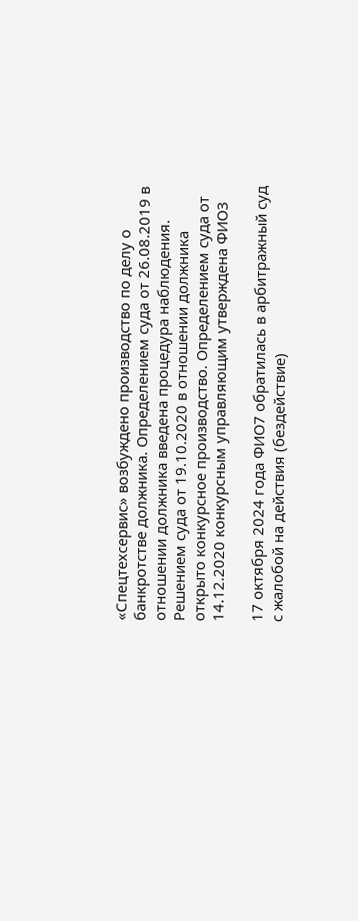«Спецтехсервис» возбуждено производство по делу о банкротстве должника. Определением суда от 26.08.2019 в отношении должника введена процедура наблюдения. Решением суда от 19.10.2020 в отношении должника открыто конкурсное производство. Определением суда от 14.12.2020 конкурсным управляющим утверждена ФИО3

17 октября 2024 года ФИО7 обратилась в арбитражный суд с жалобой на действия (бездействие)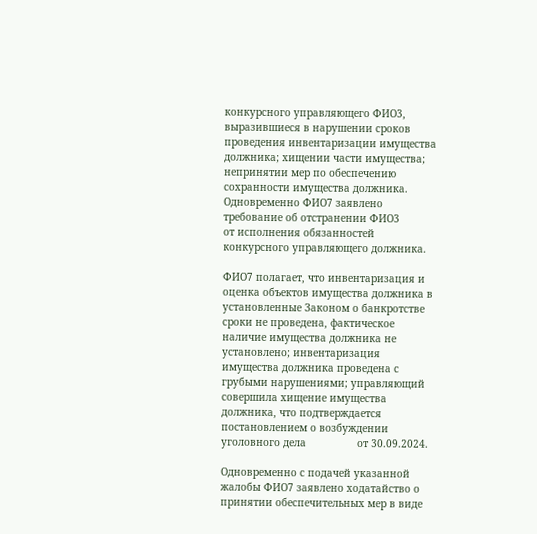конкурсного управляющего ФИО3, выразившиеся в нарушении сроков проведения инвентаризации имущества должника; хищении части имущества; непринятии мер по обеспечению сохранности имущества должника. Одновременно ФИО7 заявлено требование об отстранении ФИО3           от исполнения обязанностей конкурсного управляющего должника.

ФИО7 полагает, что инвентаризация и оценка объектов имущества должника в установленные Законом о банкротстве сроки не проведена, фактическое наличие имущества должника не установлено; инвентаризация имущества должника проведена с грубыми нарушениями; управляющий совершила хищение имущества должника, что подтверждается постановлением о возбуждении уголовного дела                 от 30.09.2024.

Одновременно с подачей указанной жалобы ФИО7 заявлено ходатайство о принятии обеспечительных мер в виде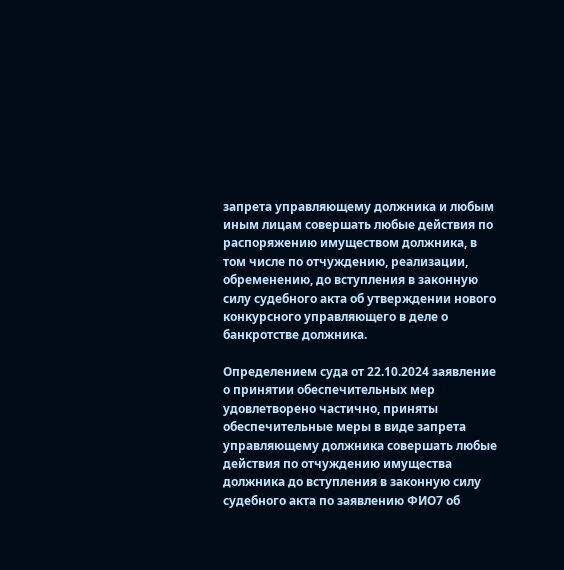запрета управляющему должника и любым иным лицам совершать любые действия по распоряжению имуществом должника, в том числе по отчуждению, реализации, обременению, до вступления в законную силу судебного акта об утверждении нового конкурсного управляющего в деле о банкротстве должника.

Определением суда от 22.10.2024 заявление о принятии обеспечительных мер удовлетворено частично, приняты обеспечительные меры в виде запрета управляющему должника совершать любые действия по отчуждению имущества должника до вступления в законную силу судебного акта по заявлению ФИО7 об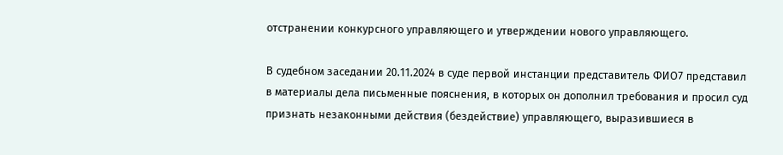отстранении конкурсного управляющего и утверждении нового управляющего.

В судебном заседании 20.11.2024 в суде первой инстанции представитель ФИО7 представил в материалы дела письменные пояснения, в которых он дополнил требования и просил суд признать незаконными действия (бездействие) управляющего, выразившиеся в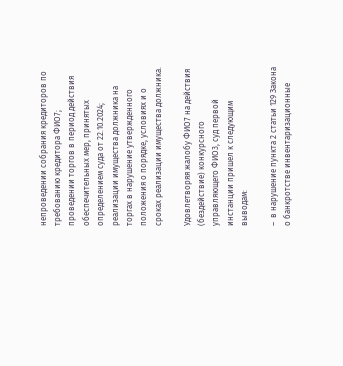непроведении собрания кредиторов по требованию кредитора ФИО7; проведении торгов в период действия обеспечительных мер, принятых определением суда от 22.10.2024; реализации имущества должника на торгах в нарушение утвержденного положения о порядке, условиях и о сроках реализации имущества должника.

Удовлетворяя жалобу ФИО7 на действия  (бездействие) конкурсного управляющего ФИО3, суд первой инстанции пришел к следующим выводам:

–  в нарушение пункта 2 статьи 129 Закона о банкротстве инвентаризационные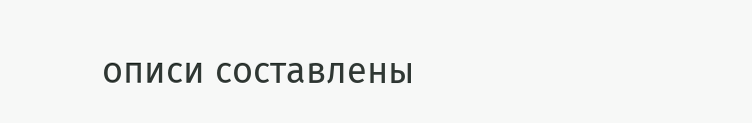описи составлены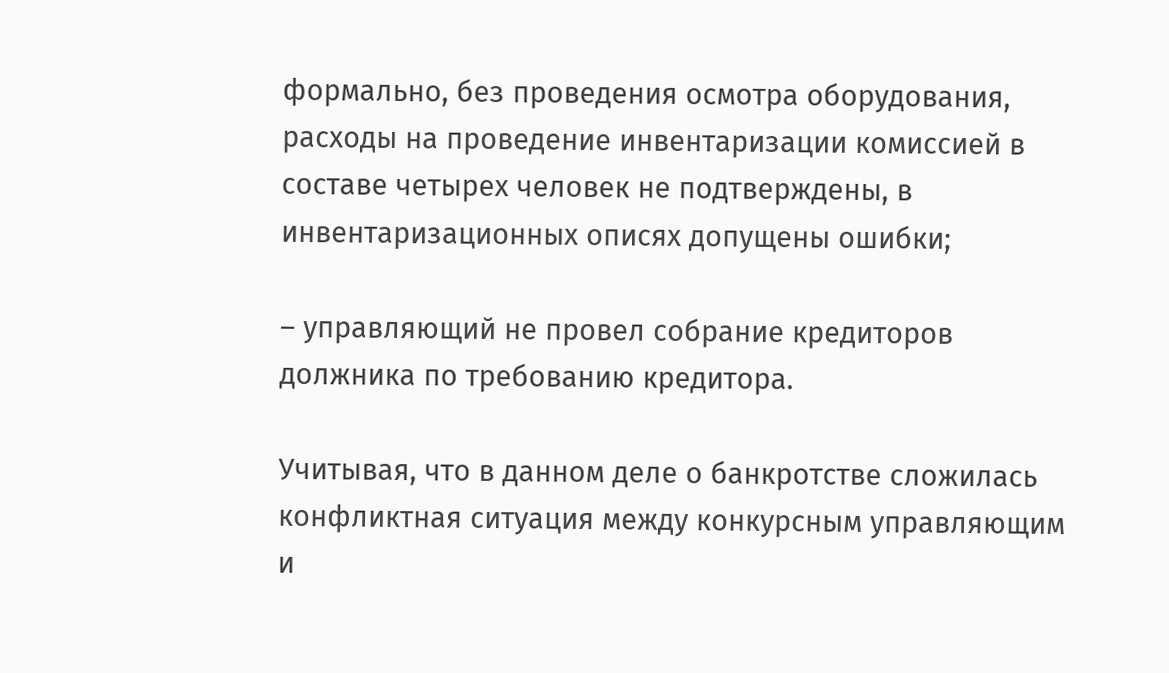формально, без проведения осмотра оборудования, расходы на проведение инвентаризации комиссией в составе четырех человек не подтверждены, в инвентаризационных описях допущены ошибки;

– управляющий не провел собрание кредиторов должника по требованию кредитора.

Учитывая, что в данном деле о банкротстве сложилась конфликтная ситуация между конкурсным управляющим и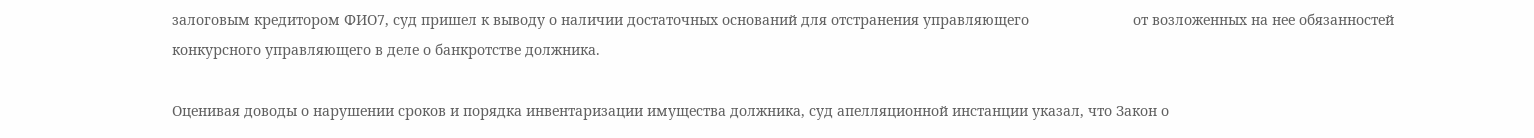залоговым кредитором ФИО7, суд пришел к выводу о наличии достаточных оснований для отстранения управляющего                          от возложенных на нее обязанностей конкурсного управляющего в деле о банкротстве должника.

Оценивая доводы о нарушении сроков и порядка инвентаризации имущества должника, суд апелляционной инстанции указал, что Закон о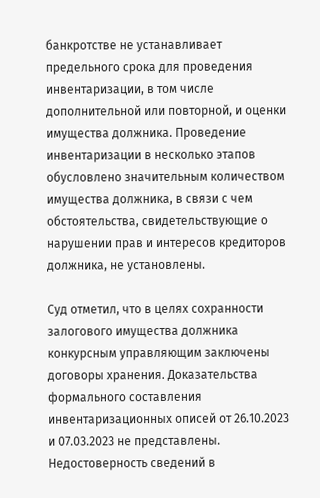банкротстве не устанавливает предельного срока для проведения инвентаризации, в том числе дополнительной или повторной, и оценки имущества должника. Проведение инвентаризации в несколько этапов обусловлено значительным количеством имущества должника, в связи с чем обстоятельства, свидетельствующие о нарушении прав и интересов кредиторов должника, не установлены.

Суд отметил, что в целях сохранности залогового имущества должника конкурсным управляющим заключены договоры хранения. Доказательства формального составления инвентаризационных описей от 26.10.2023 и 07.03.2023 не представлены. Недостоверность сведений в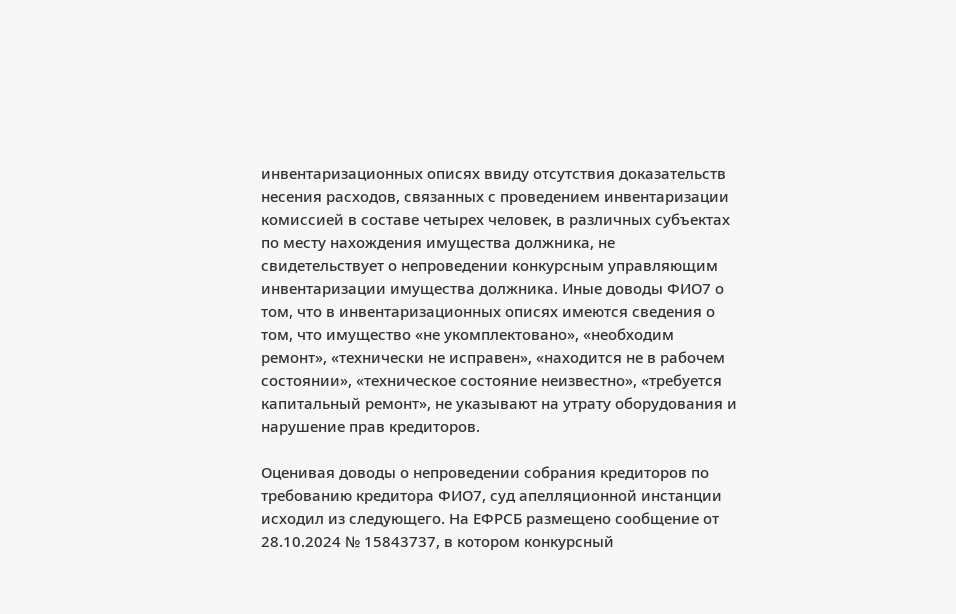инвентаризационных описях ввиду отсутствия доказательств несения расходов, связанных с проведением инвентаризации комиссией в составе четырех человек, в различных субъектах по месту нахождения имущества должника, не свидетельствует о непроведении конкурсным управляющим инвентаризации имущества должника. Иные доводы ФИО7 о том, что в инвентаризационных описях имеются сведения о том, что имущество «не укомплектовано», «необходим ремонт», «технически не исправен», «находится не в рабочем состоянии», «техническое состояние неизвестно», «требуется капитальный ремонт», не указывают на утрату оборудования и нарушение прав кредиторов.

Оценивая доводы о непроведении собрания кредиторов по требованию кредитора ФИО7, суд апелляционной инстанции исходил из следующего. На ЕФРСБ размещено сообщение от 28.10.2024 № 15843737, в котором конкурсный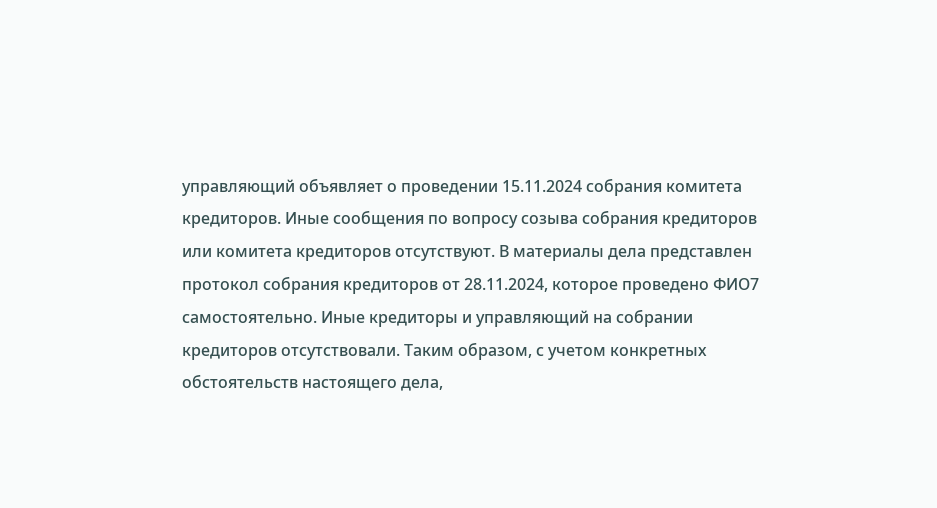управляющий объявляет о проведении 15.11.2024 собрания комитета кредиторов. Иные сообщения по вопросу созыва собрания кредиторов или комитета кредиторов отсутствуют. В материалы дела представлен протокол собрания кредиторов от 28.11.2024, которое проведено ФИО7 самостоятельно. Иные кредиторы и управляющий на собрании кредиторов отсутствовали. Таким образом, с учетом конкретных обстоятельств настоящего дела,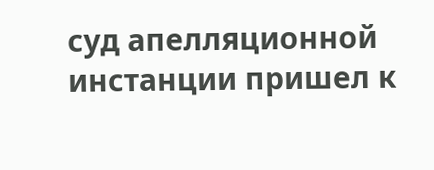суд апелляционной инстанции пришел к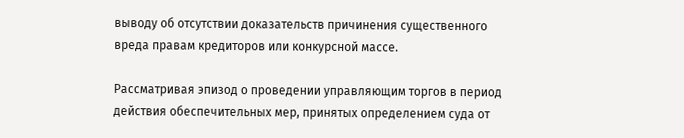выводу об отсутствии доказательств причинения существенного вреда правам кредиторов или конкурсной массе.

Рассматривая эпизод о проведении управляющим торгов в период действия обеспечительных мер, принятых определением суда от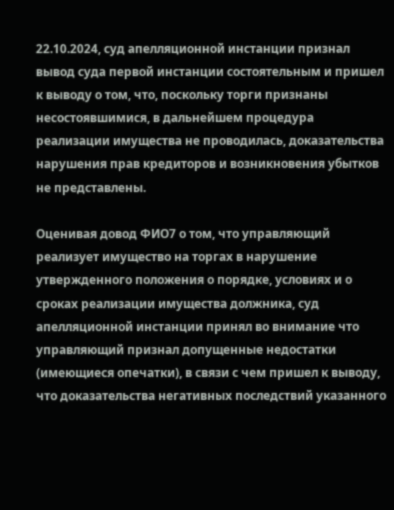22.10.2024, суд апелляционной инстанции признал вывод суда первой инстанции состоятельным и пришел к выводу о том, что, поскольку торги признаны несостоявшимися, в дальнейшем процедура реализации имущества не проводилась, доказательства нарушения прав кредиторов и возникновения убытков не представлены.

Оценивая довод ФИО7 о том, что управляющий реализует имущество на торгах в нарушение утвержденного положения о порядке, условиях и о сроках реализации имущества должника, суд апелляционной инстанции принял во внимание что  управляющий признал допущенные недостатки (имеющиеся опечатки), в связи с чем пришел к выводу, что доказательства негативных последствий указанного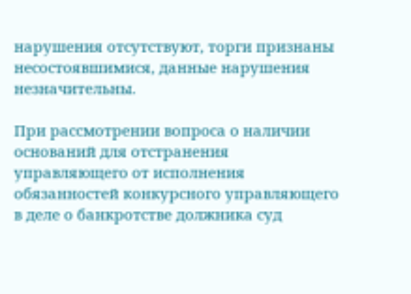нарушения отсутствуют, торги признаны несостоявшимися, данные нарушения незначительны.

При рассмотрении вопроса о наличии оснований для отстранения управляющего от исполнения обязанностей конкурсного управляющего в деле о банкротстве должника суд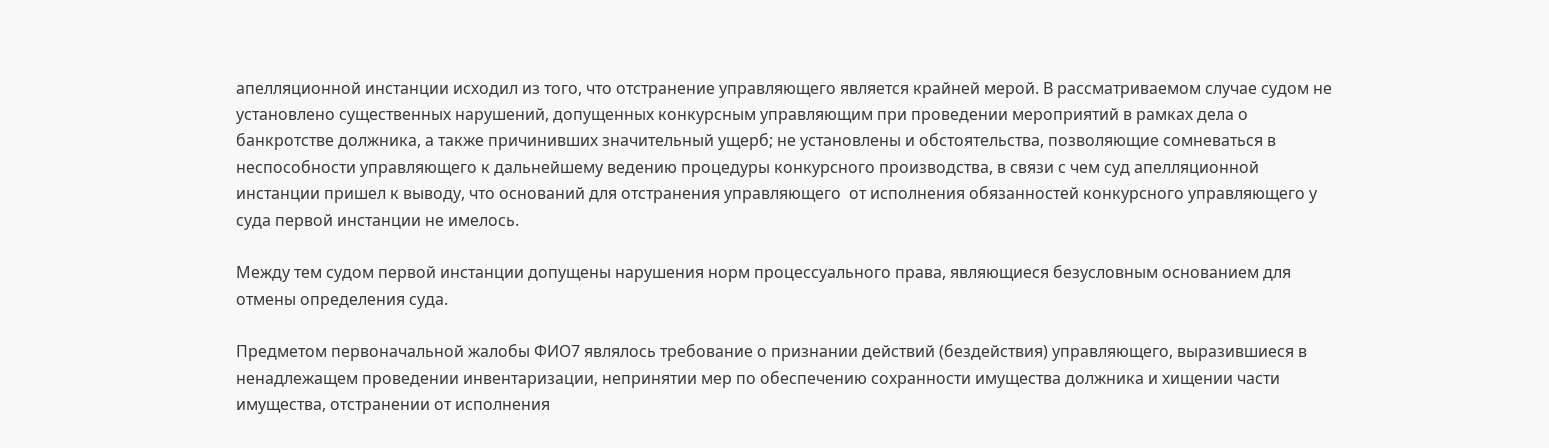апелляционной инстанции исходил из того, что отстранение управляющего является крайней мерой. В рассматриваемом случае судом не установлено существенных нарушений, допущенных конкурсным управляющим при проведении мероприятий в рамках дела о банкротстве должника, а также причинивших значительный ущерб; не установлены и обстоятельства, позволяющие сомневаться в неспособности управляющего к дальнейшему ведению процедуры конкурсного производства, в связи с чем суд апелляционной инстанции пришел к выводу, что оснований для отстранения управляющего  от исполнения обязанностей конкурсного управляющего у суда первой инстанции не имелось.

Между тем судом первой инстанции допущены нарушения норм процессуального права, являющиеся безусловным основанием для отмены определения суда.

Предметом первоначальной жалобы ФИО7 являлось требование о признании действий (бездействия) управляющего, выразившиеся в ненадлежащем проведении инвентаризации, непринятии мер по обеспечению сохранности имущества должника и хищении части имущества, отстранении от исполнения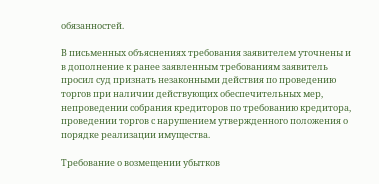обязанностей.

В письменных объяснениях требования заявителем уточнены и в дополнение к ранее заявленным требованиям заявитель просил суд признать незаконными действия по проведению торгов при наличии действующих обеспечительных мер, непроведении собрания кредиторов по требованию кредитора, проведении торгов с нарушением утвержденного положения о порядке реализации имущества.

Требование о возмещении убытков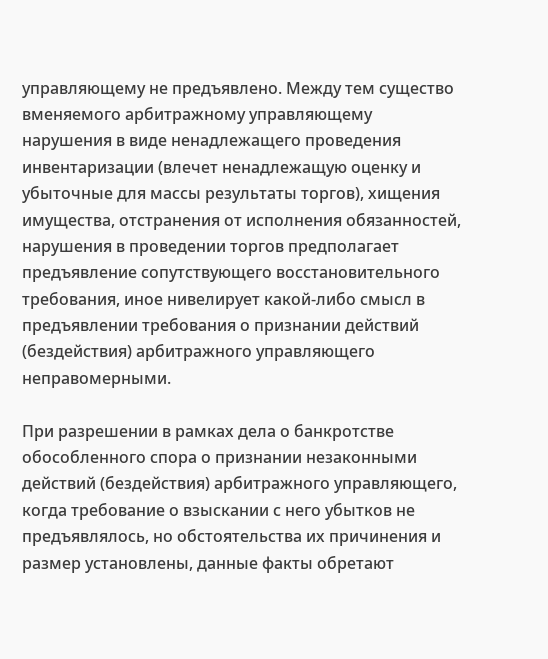управляющему не предъявлено. Между тем существо вменяемого арбитражному управляющему нарушения в виде ненадлежащего проведения инвентаризации (влечет ненадлежащую оценку и убыточные для массы результаты торгов), хищения имущества, отстранения от исполнения обязанностей, нарушения в проведении торгов предполагает предъявление сопутствующего восстановительного требования, иное нивелирует какой-либо смысл в предъявлении требования о признании действий (бездействия) арбитражного управляющего неправомерными.

При разрешении в рамках дела о банкротстве обособленного спора о признании незаконными действий (бездействия) арбитражного управляющего, когда требование о взыскании с него убытков не предъявлялось, но обстоятельства их причинения и размер установлены, данные факты обретают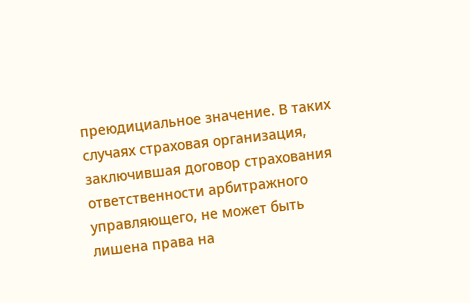преюдициальное значение. В таких случаях страховая организация, заключившая договор страхования ответственности арбитражного управляющего, не может быть лишена права на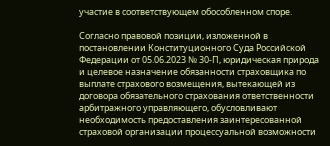участие в соответствующем обособленном споре.

Согласно правовой позиции, изложенной в постановлении Конституционного Суда Российской Федерации от 05.06.2023 № 30-П, юридическая природа и целевое назначение обязанности страховщика по выплате страхового возмещения, вытекающей из договора обязательного страхования ответственности арбитражного управляющего, обусловливают необходимость предоставления заинтересованной страховой организации процессуальной возможности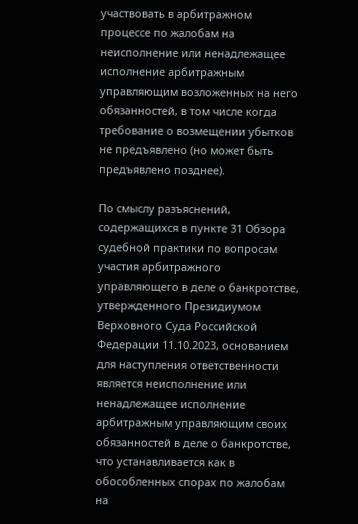участвовать в арбитражном процессе по жалобам на неисполнение или ненадлежащее исполнение арбитражным управляющим возложенных на него обязанностей, в том числе когда требование о возмещении убытков не предъявлено (но может быть предъявлено позднее).

По смыслу разъяснений, содержащихся в пункте 31 Обзора судебной практики по вопросам участия арбитражного управляющего в деле о банкротстве, утвержденного Президиумом Верховного Суда Российской Федерации 11.10.2023, основанием для наступления ответственности является неисполнение или ненадлежащее исполнение арбитражным управляющим своих обязанностей в деле о банкротстве, что устанавливается как в обособленных спорах по жалобам на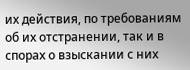их действия, по требованиям об их отстранении, так и в спорах о взыскании с них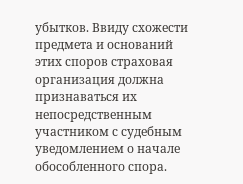убытков. Ввиду схожести предмета и оснований этих споров страховая организация должна признаваться их непосредственным участником с судебным уведомлением о начале обособленного спора.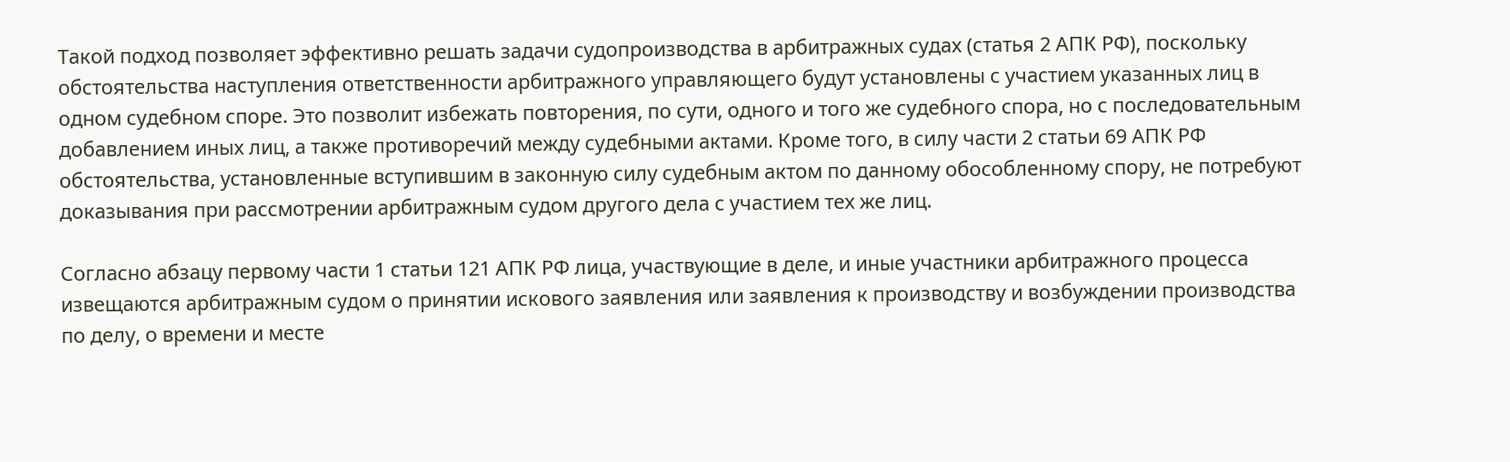Такой подход позволяет эффективно решать задачи судопроизводства в арбитражных судах (статья 2 АПК РФ), поскольку обстоятельства наступления ответственности арбитражного управляющего будут установлены с участием указанных лиц в одном судебном споре. Это позволит избежать повторения, по сути, одного и того же судебного спора, но с последовательным добавлением иных лиц, а также противоречий между судебными актами. Кроме того, в силу части 2 статьи 69 АПК РФ обстоятельства, установленные вступившим в законную силу судебным актом по данному обособленному спору, не потребуют доказывания при рассмотрении арбитражным судом другого дела с участием тех же лиц.

Согласно абзацу первому части 1 статьи 121 АПК РФ лица, участвующие в деле, и иные участники арбитражного процесса извещаются арбитражным судом о принятии искового заявления или заявления к производству и возбуждении производства по делу, о времени и месте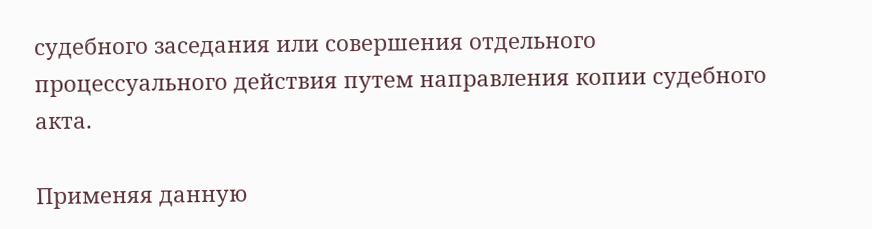судебного заседания или совершения отдельного процессуального действия путем направления копии судебного акта.

Применяя данную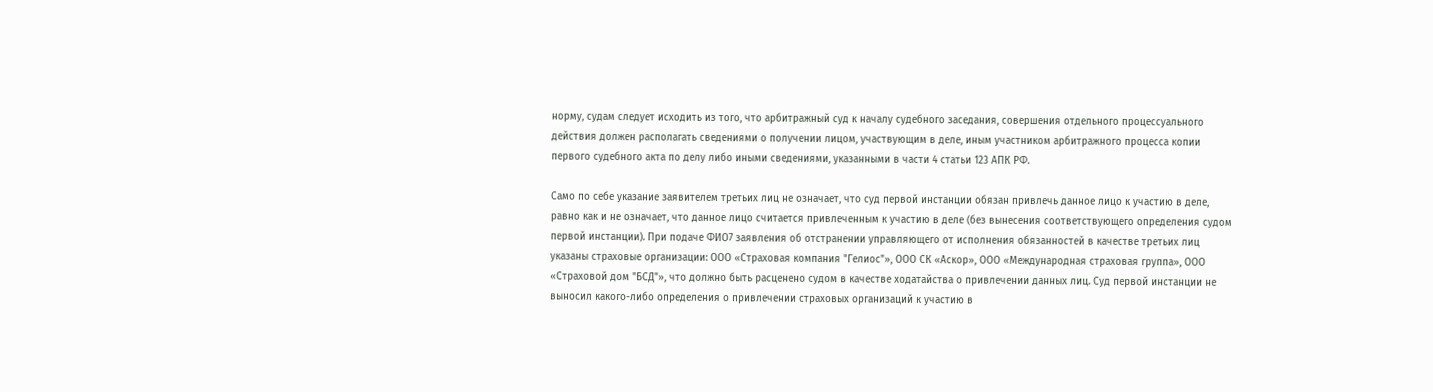норму, судам следует исходить из того, что арбитражный суд к началу судебного заседания, совершения отдельного процессуального действия должен располагать сведениями о получении лицом, участвующим в деле, иным участником арбитражного процесса копии первого судебного акта по делу либо иными сведениями, указанными в части 4 статьи 123 АПК РФ.

Само по себе указание заявителем третьих лиц не означает, что суд первой инстанции обязан привлечь данное лицо к участию в деле, равно как и не означает, что данное лицо считается привлеченным к участию в деле (без вынесения соответствующего определения судом первой инстанции). При подаче ФИО7 заявления об отстранении управляющего от исполнения обязанностей в качестве третьих лиц указаны страховые организации: ООО «Страховая компания "Гелиос"», ООО СК «Аскор», ООО «Международная страховая группа», ООО «Страховой дом "БСД"», что должно быть расценено судом в качестве ходатайства о привлечении данных лиц. Суд первой инстанции не выносил какого-либо определения о привлечении страховых организаций к участию в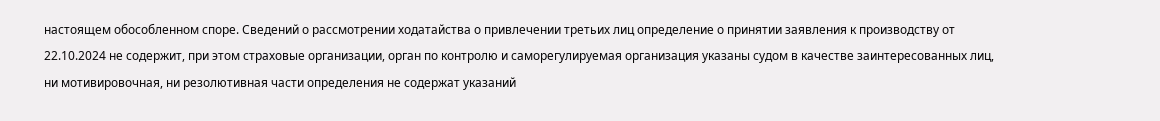настоящем обособленном споре. Сведений о рассмотрении ходатайства о привлечении третьих лиц определение о принятии заявления к производству от 22.10.2024 не содержит, при этом страховые организации, орган по контролю и саморегулируемая организация указаны судом в качестве заинтересованных лиц, ни мотивировочная, ни резолютивная части определения не содержат указаний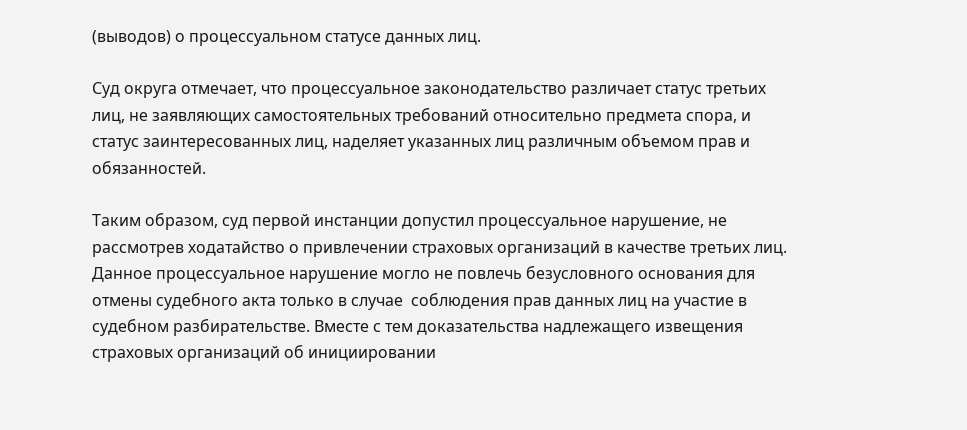(выводов) о процессуальном статусе данных лиц.

Суд округа отмечает, что процессуальное законодательство различает статус третьих лиц, не заявляющих самостоятельных требований относительно предмета спора, и статус заинтересованных лиц, наделяет указанных лиц различным объемом прав и обязанностей.

Таким образом, суд первой инстанции допустил процессуальное нарушение, не рассмотрев ходатайство о привлечении страховых организаций в качестве третьих лиц. Данное процессуальное нарушение могло не повлечь безусловного основания для отмены судебного акта только в случае  соблюдения прав данных лиц на участие в судебном разбирательстве. Вместе с тем доказательства надлежащего извещения страховых организаций об инициировании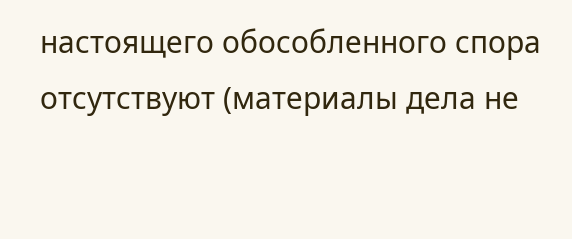настоящего обособленного спора отсутствуют (материалы дела не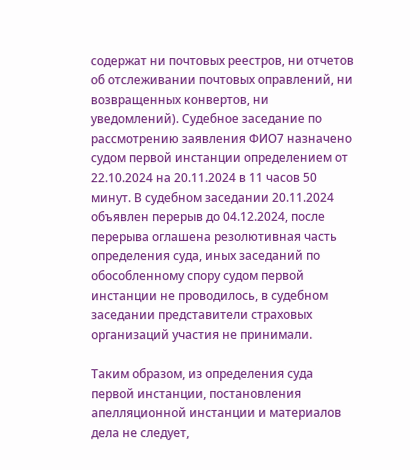содержат ни почтовых реестров, ни отчетов об отслеживании почтовых оправлений, ни возвращенных конвертов, ни уведомлений). Судебное заседание по рассмотрению заявления ФИО7 назначено судом первой инстанции определением от 22.10.2024 на 20.11.2024 в 11 часов 50 минут. В судебном заседании 20.11.2024 объявлен перерыв до 04.12.2024, после перерыва оглашена резолютивная часть определения суда, иных заседаний по обособленному спору судом первой инстанции не проводилось, в судебном заседании представители страховых организаций участия не принимали.

Таким образом, из определения суда первой инстанции, постановления апелляционной инстанции и материалов дела не следует,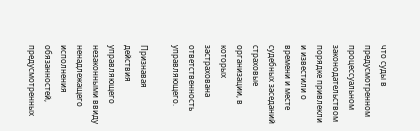что суды в предусмотренном процессуальном законодательством порядке привлекли и известили о времени и месте судебных заседаний страховые организации, в которых застрахована ответственность управляющего.

Признавая действия управляющего незаконными ввиду ненадлежащего исполнения обязанностей, предусмотренных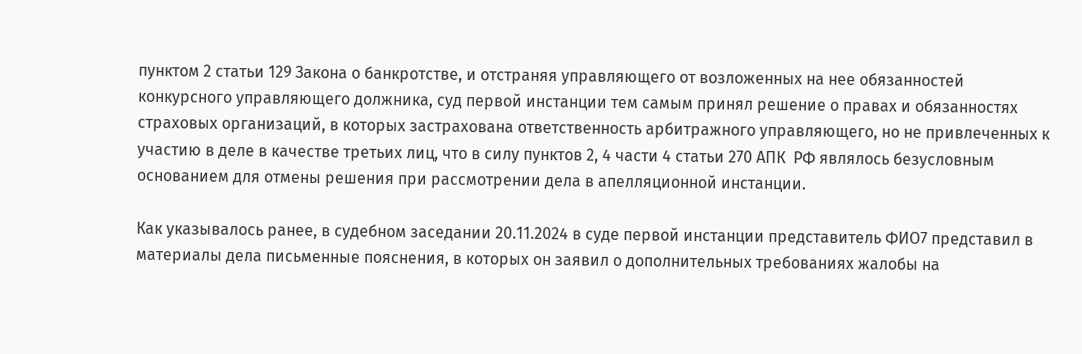пунктом 2 статьи 129 Закона о банкротстве, и отстраняя управляющего от возложенных на нее обязанностей конкурсного управляющего должника, суд первой инстанции тем самым принял решение о правах и обязанностях страховых организаций, в которых застрахована ответственность арбитражного управляющего, но не привлеченных к участию в деле в качестве третьих лиц, что в силу пунктов 2, 4 части 4 статьи 270 АПК  РФ являлось безусловным основанием для отмены решения при рассмотрении дела в апелляционной инстанции.

Как указывалось ранее, в судебном заседании 20.11.2024 в суде первой инстанции представитель ФИО7 представил в материалы дела письменные пояснения, в которых он заявил о дополнительных требованиях жалобы на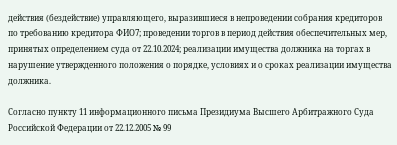действия (бездействие) управляющего, выразившиеся в непроведении собрания кредиторов по требованию кредитора ФИО7; проведении торгов в период действия обеспечительных мер, принятых определением суда от 22.10.2024; реализации имущества должника на торгах в нарушение утвержденного положения о порядке, условиях и о сроках реализации имущества должника.

Согласно пункту 11 информационного письма Президиума Высшего Арбитражного Суда Российской Федерации от 22.12.2005 № 99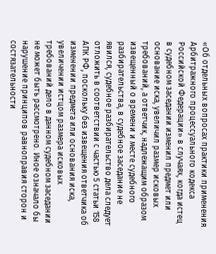«Об отдельных вопросах практики применения Арбитражного процессуального кодекса Российской Федерации» в случаях, когда истец в судебном заседании изменил предмет или основание иска, увеличил размер исковых требований, а ответчик, надлежащим образом извещенный о времени и месте судебного разбирательства, в судебное заседание не явился, судебное разбирательство дела следует отложить в соответствии с частью 5 статьи 158 АПК РФ, поскольку без извещения ответчика об изменении предмета или основания иска, увеличении истцом размера исковых требований дело в данном судебном заседании не может быть рассмотрено. Иное означало бы нарушение принципов равноправия сторон и состязательности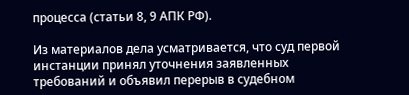процесса (статьи 8, 9 АПК РФ).

Из материалов дела усматривается, что суд первой инстанции принял уточнения заявленных требований и объявил перерыв в судебном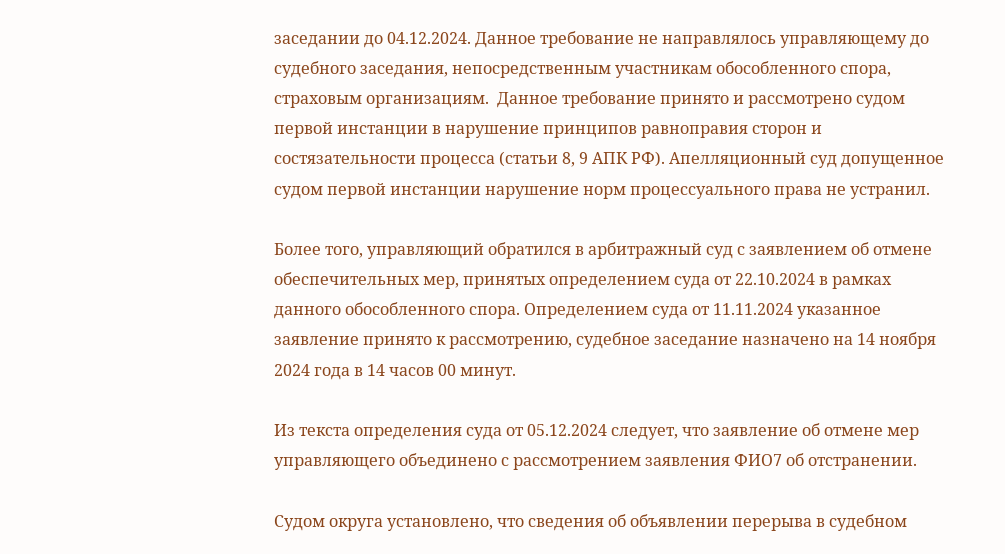заседании до 04.12.2024. Данное требование не направлялось управляющему до судебного заседания, непосредственным участникам обособленного спора, страховым организациям.  Данное требование принято и рассмотрено судом первой инстанции в нарушение принципов равноправия сторон и состязательности процесса (статьи 8, 9 АПК РФ). Апелляционный суд допущенное судом первой инстанции нарушение норм процессуального права не устранил.

Более того, управляющий обратился в арбитражный суд с заявлением об отмене обеспечительных мер, принятых определением суда от 22.10.2024 в рамках данного обособленного спора. Определением суда от 11.11.2024 указанное заявление принято к рассмотрению, судебное заседание назначено на 14 ноября 2024 года в 14 часов 00 минут.

Из текста определения суда от 05.12.2024 следует, что заявление об отмене мер управляющего объединено с рассмотрением заявления ФИО7 об отстранении.

Судом округа установлено, что сведения об объявлении перерыва в судебном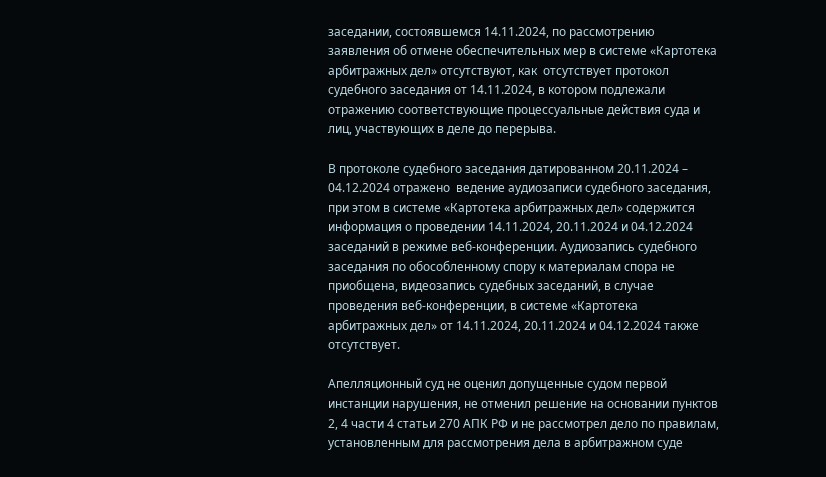заседании, состоявшемся 14.11.2024, по рассмотрению заявления об отмене обеспечительных мер в системе «Картотека арбитражных дел» отсутствуют, как  отсутствует протокол судебного заседания от 14.11.2024, в котором подлежали отражению соответствующие процессуальные действия суда и лиц, участвующих в деле до перерыва.

В протоколе судебного заседания датированном 20.11.2024 – 04.12.2024 отражено  ведение аудиозаписи судебного заседания, при этом в системе «Картотека арбитражных дел» содержится информация о проведении 14.11.2024, 20.11.2024 и 04.12.2024 заседаний в режиме веб-конференции. Аудиозапись судебного заседания по обособленному спору к материалам спора не приобщена, видеозапись судебных заседаний, в случае проведения веб-конференции, в системе «Картотека арбитражных дел» от 14.11.2024, 20.11.2024 и 04.12.2024 также отсутствует.

Апелляционный суд не оценил допущенные судом первой инстанции нарушения, не отменил решение на основании пунктов 2, 4 части 4 статьи 270 АПК РФ и не рассмотрел дело по правилам, установленным для рассмотрения дела в арбитражном суде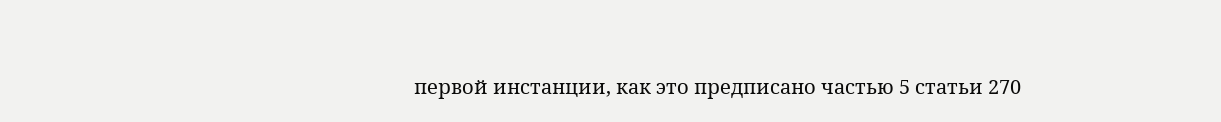первой инстанции, как это предписано частью 5 статьи 270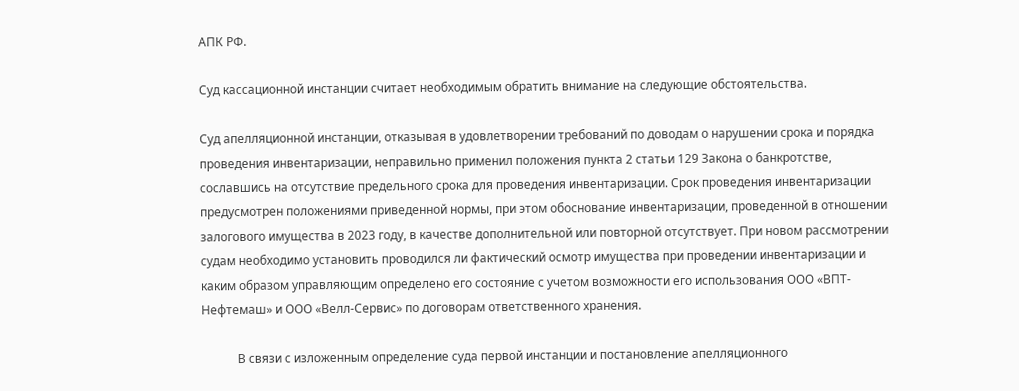АПК РФ.

Суд кассационной инстанции считает необходимым обратить внимание на следующие обстоятельства.

Суд апелляционной инстанции, отказывая в удовлетворении требований по доводам о нарушении срока и порядка проведения инвентаризации, неправильно применил положения пункта 2 статьи 129 Закона о банкротстве, сославшись на отсутствие предельного срока для проведения инвентаризации. Срок проведения инвентаризации предусмотрен положениями приведенной нормы, при этом обоснование инвентаризации, проведенной в отношении залогового имущества в 2023 году, в качестве дополнительной или повторной отсутствует. При новом рассмотрении судам необходимо установить проводился ли фактический осмотр имущества при проведении инвентаризации и каким образом управляющим определено его состояние с учетом возможности его использования ООО «ВПТ-Нефтемаш» и ООО «Велл-Сервис» по договорам ответственного хранения.

            В связи с изложенным определение суда первой инстанции и постановление апелляционного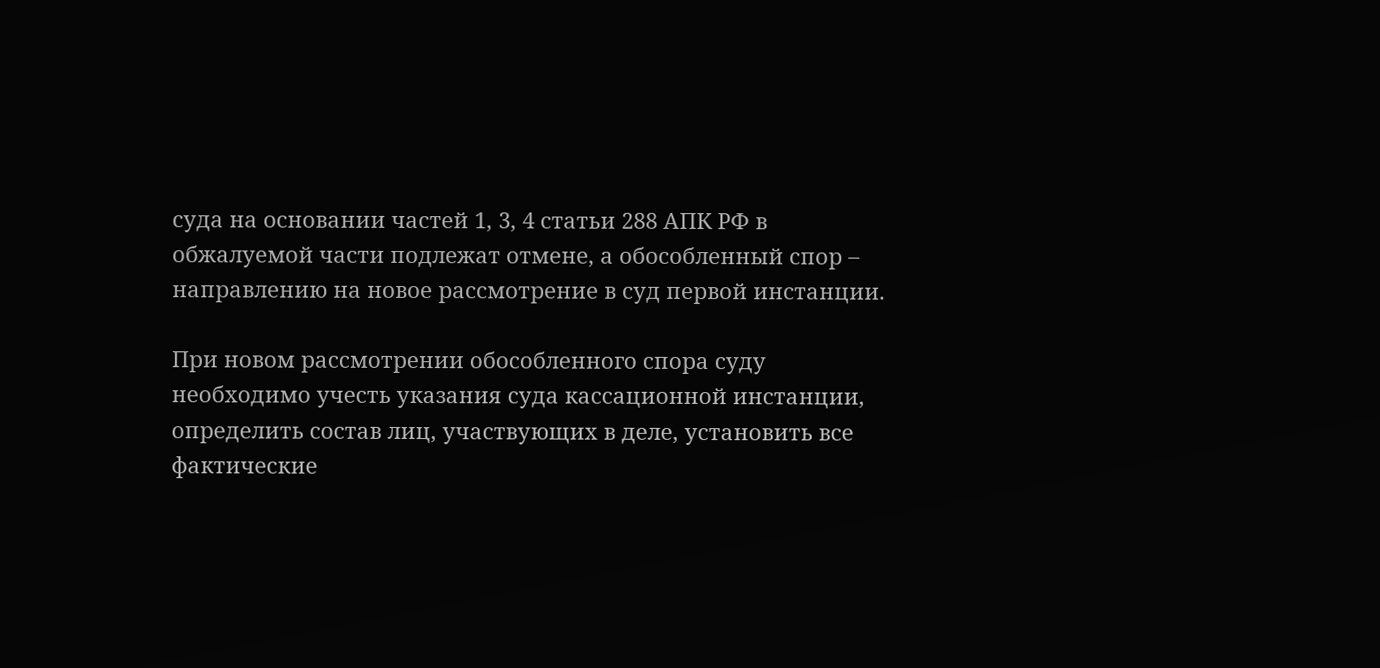суда на основании частей 1, 3, 4 статьи 288 АПК РФ в обжалуемой части подлежат отмене, а обособленный спор – направлению на новое рассмотрение в суд первой инстанции.

При новом рассмотрении обособленного спора суду необходимо учесть указания суда кассационной инстанции, определить состав лиц, участвующих в деле, установить все фактические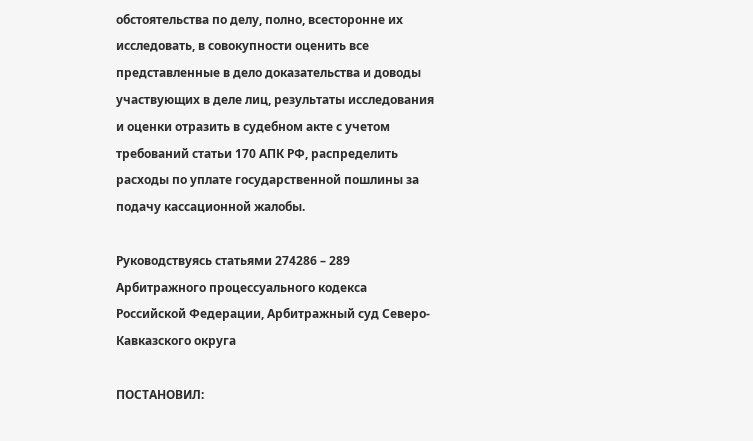обстоятельства по делу, полно, всесторонне их исследовать, в совокупности оценить все представленные в дело доказательства и доводы участвующих в деле лиц, результаты исследования и оценки отразить в судебном акте с учетом требований статьи 170 АПК РФ, распределить расходы по уплате государственной пошлины за подачу кассационной жалобы.

Руководствуясь статьями 274286 – 289 Арбитражного процессуального кодекса Российской Федерации, Арбитражный суд Северо-Кавказского округа

ПОСТАНОВИЛ: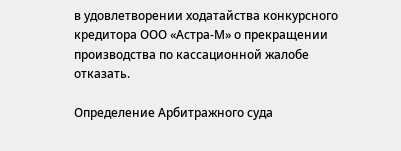в удовлетворении ходатайства конкурсного кредитора ООО «Астра-М» о прекращении производства по кассационной жалобе отказать.

Определение Арбитражного суда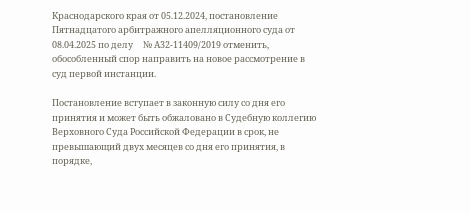Краснодарского края от 05.12.2024, постановление Пятнадцатого арбитражного апелляционного суда от 08.04.2025 по делу     № А32-11409/2019 отменить, обособленный спор направить на новое рассмотрение в суд первой инстанции.

Постановление вступает в законную силу со дня его принятия и может быть обжаловано в Судебную коллегию Верховного Суда Российской Федерации в срок, не превышающий двух месяцев со дня его принятия, в порядке,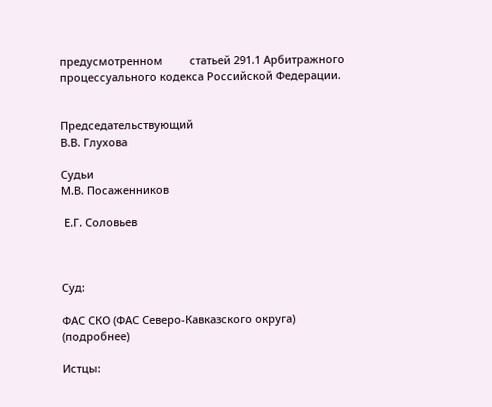предусмотренном         статьей 291.1 Арбитражного процессуального кодекса Российской Федерации.


Председательствующий                                                                              В.В. Глухова

Судьи                                                                                                             М.В. Посаженников

 Е.Г. Соловьев



Суд:

ФАС СКО (ФАС Северо-Кавказского округа) (подробнее)

Истцы: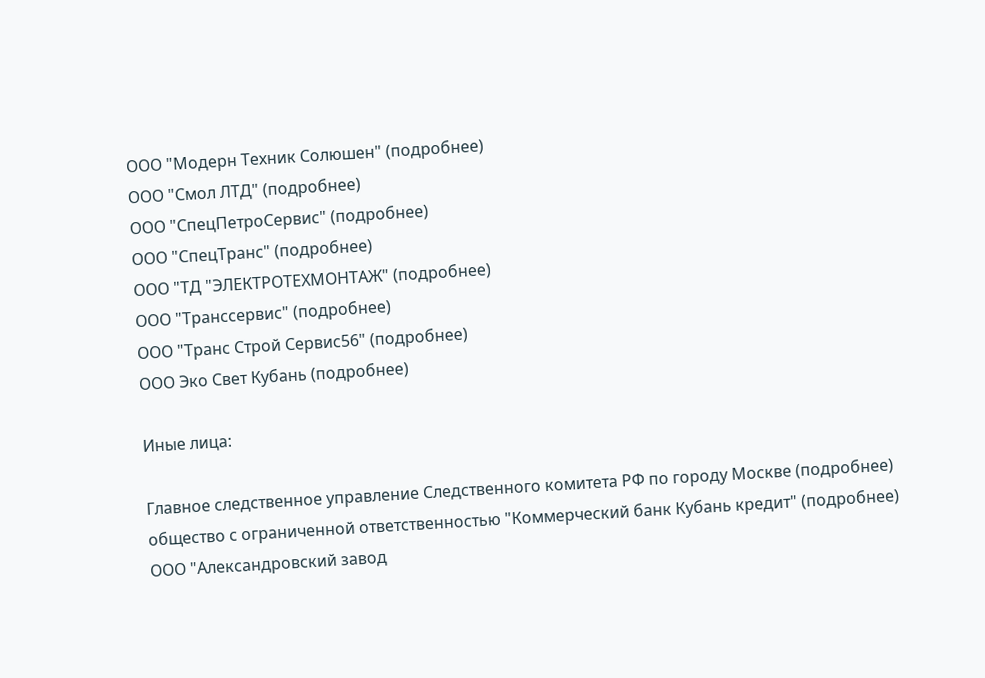ООО "Модерн Техник Солюшен" (подробнее)
ООО "Смол ЛТД" (подробнее)
ООО "СпецПетроСервис" (подробнее)
ООО "СпецТранс" (подробнее)
ООО "ТД "ЭЛЕКТРОТЕХМОНТАЖ" (подробнее)
ООО "Транссервис" (подробнее)
ООО "Транс Строй Сервис56" (подробнее)
ООО Эко Свет Кубань (подробнее)

Иные лица:

Главное следственное управление Следственного комитета РФ по городу Москве (подробнее)
общество с ограниченной ответственностью "Коммерческий банк Кубань кредит" (подробнее)
ООО "Александровский завод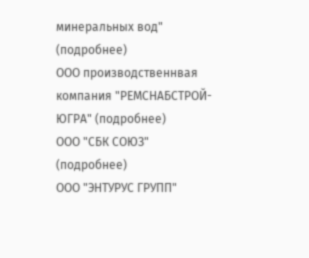минеральных вод" (подробнее)
ООО производственнвая компания "РЕМСНАБСТРОЙ-ЮГРА" (подробнее)
ООО "СБК СОЮЗ" (подробнее)
ООО "ЭНТУРУС ГРУПП"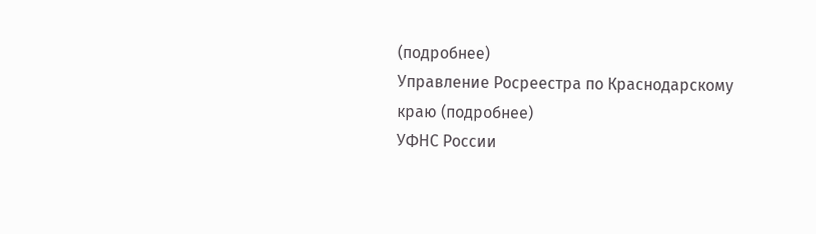(подробнее)
Управление Росреестра по Краснодарскому краю (подробнее)
УФНС России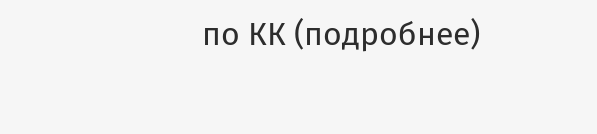по КК (подробнее)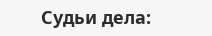Судьи дела: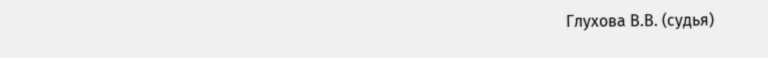Глухова В.В. (судья)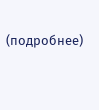(подробнее)